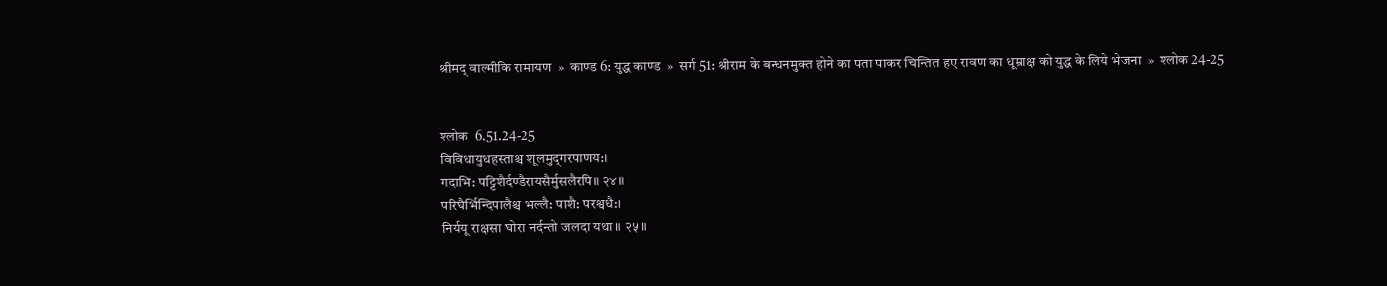श्रीमद् वाल्मीकि रामायण  »  काण्ड 6: युद्ध काण्ड  »  सर्ग 51: श्रीराम के बन्धनमुक्त होने का पता पाकर चिन्तित हए रावण का धूम्राक्ष को युद्ध के लिये भेजना  »  श्लोक 24-25


श्लोक  6.51.24-25
विविधायुधहस्ताश्च शूलमुद‍्ग‍रपाणय:।
गदाभि: पट्टिशैर्दण्डैरायसैर्मुसलैरपि॥ २४॥
परिघैर्भिन्दिपालैश्च भल्लै: पाशै: परश्वधै:।
निर्ययू राक्षसा घोरा नर्दन्तो जलदा यथा॥ २५॥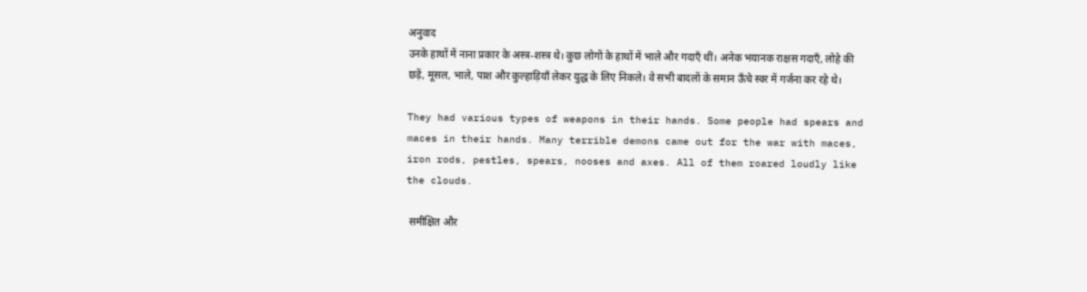अनुवाद
उनके हाथों में नाना प्रकार के अस्त्र-शस्त्र थे। कुछ लोगों के हाथों में भाले और गदाएँ थीं। अनेक भयानक राक्षस गदाएँ, लोहे की छड़ें, मूसल, भाले, पाश और कुल्हाड़ियाँ लेकर युद्ध के लिए निकले। वे सभी बादलों के समान ऊँचे स्वर में गर्जना कर रहे थे।

They had various types of weapons in their hands. Some people had spears and maces in their hands. Many terrible demons came out for the war with maces, iron rods, pestles, spears, nooses and axes. All of them roared loudly like the clouds.

 समीक्षित और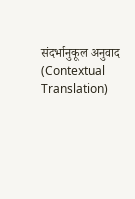संदर्भानुकूल अनुवाद (Contextual Translation)